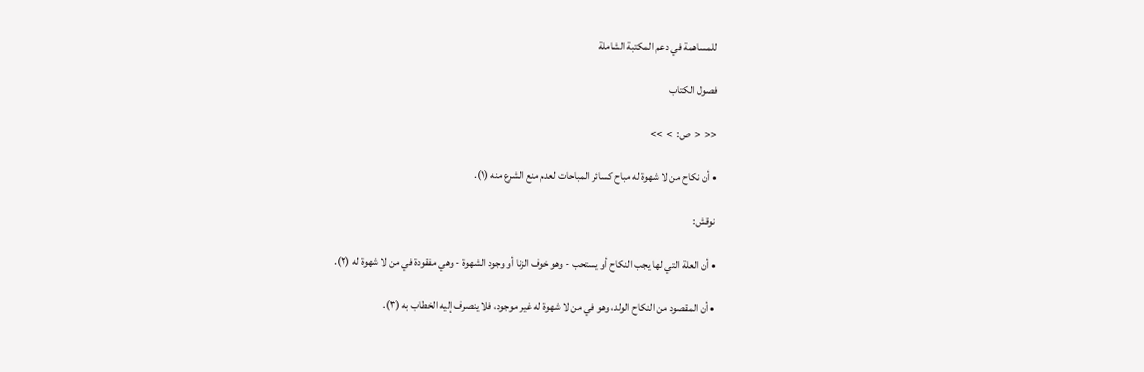للمساهمة في دعم المكتبة الشاملة

فصول الكتاب

<<  <  ص:  >  >>

• أن نكاح من لا شهوة له مباح كسائر المباحات لعدم منع الشرع منه (١).

نوقش:

• أن العلة التي لها يجب النكاح أو يستحب - وهو خوف الزنا أو وجود الشهوة - وهي مفقودة في من لا شهوة له (٢).

• أن المقصود من النكاح الولد، وهو في من لا شهوة له غير موجود، فلا ينصرف إليه الخطاب به (٣).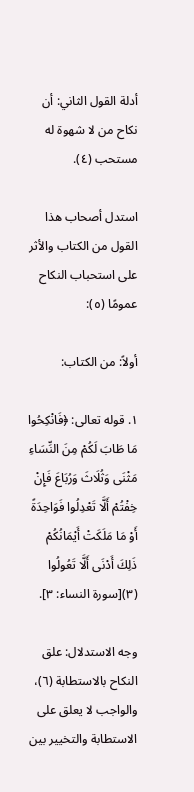أدلة القول الثاني: أن نكاح من لا شهوة له مستحب (٤).

استدل أصحاب هذا القول من الكتاب والأثر على استحباب النكاح عمومًا (٥):

أولاً: من الكتاب:

١. قوله تعالى: ﴿فَانْكِحُوا مَا طَابَ لَكُمْ مِنَ النِّسَاءِ مَثْنَى وَثُلَاثَ وَرُبَاعَ فَإِنْ خِفْتُمْ أَلَّا تَعْدِلُوا فَوَاحِدَةً أَوْ مَا مَلَكَتْ أَيْمَانُكُمْ ذَلِكَ أَدْنَى أَلَّا تَعُولُوا (٣)[سورة النساء: ٣].

وجه الاستدلال: علق النكاح بالاستطابة (٦)، والواجب لا يعلق على الاستطابة والتخيير بين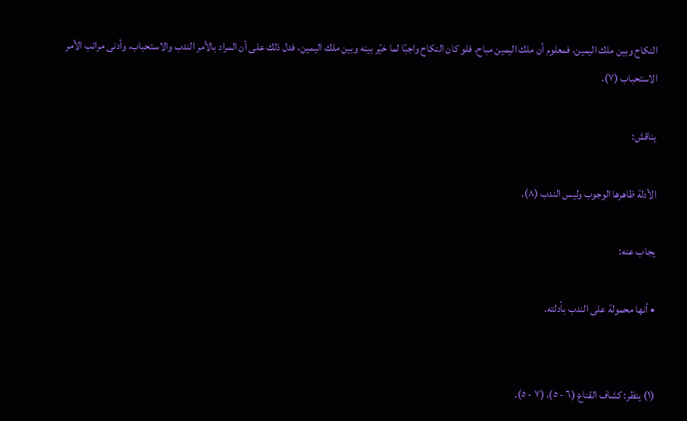النكاح وبين ملك اليمين، فمعلوم أن ملك اليمين مباح، فلو كان النكاح واجبًا لما خيّر بينه وبين ملك اليمين، فدل ذلك على أن المراد بالأمر الندب والاستحباب، وأدنى مراتب الأمر الاستحباب (٧).

يناقش:

الأدلة ظاهرها الوجوب وليس الندب (٨).

يجاب عنه:

• أنها محمولة على الندب بأدلته.


(١) ينظر: كشاف القناع (٦ - ٥)، (٧ - ٥).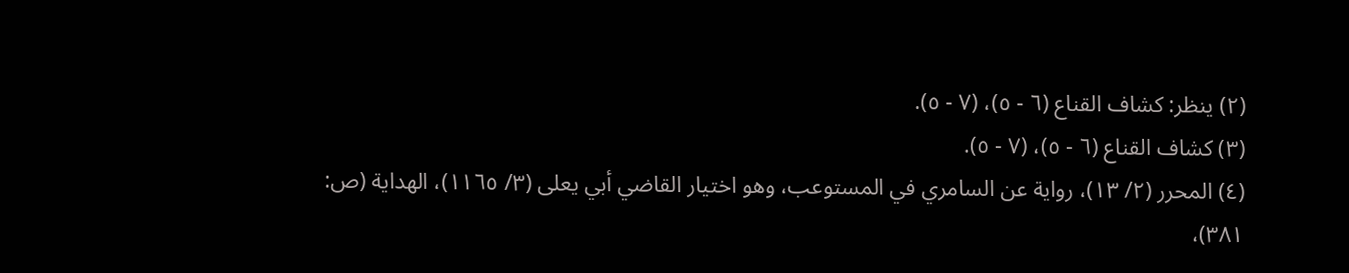(٢) ينظر: كشاف القناع (٦ - ٥)، (٧ - ٥).
(٣) كشاف القناع (٦ - ٥)، (٧ - ٥).
(٤) المحرر (٢/ ١٣)، رواية عن السامري في المستوعب، وهو اختيار القاضي أبي يعلى (٣/ ١١٦٥)، الهداية (ص: ٣٨١)،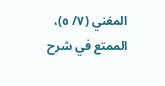المغني (٧/ ٥)، الممتع في شرح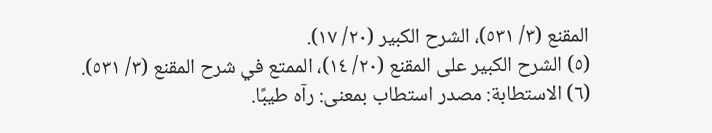المقنع (٣/ ٥٣١)، الشرح الكبير (٢٠/ ١٧).
(٥) الشرح الكبير على المقنع (٢٠/ ١٤)، الممتع في شرح المقنع (٣/ ٥٣١).
(٦) الاستطابة: مصدر استطاب بمعنى: رآه طيبًا.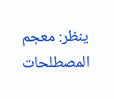ينظر: معجم المصطلحات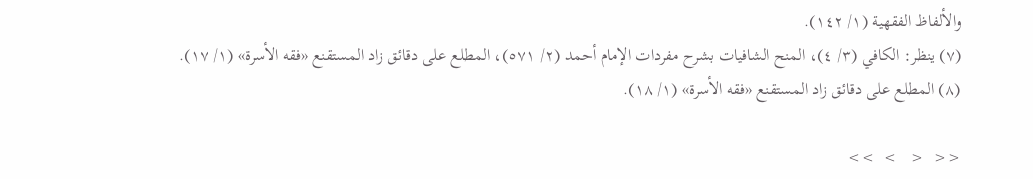والألفاظ الفقهية (١/ ١٤٢).
(٧) ينظر: الكافي (٣/ ٤)، المنح الشافيات بشرح مفردات الإمام أحمد (٢/ ٥٧١)، المطلع على دقائق زاد المستقنع «فقه الأسرة» (١/ ١٧).
(٨) المطلع على دقائق زاد المستقنع «فقه الأسرة» (١/ ١٨).

<<  <   >  >>